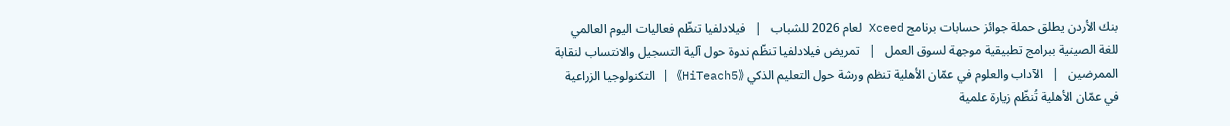بنك الأردن يطلق حملة جوائز حسابات برنامج Xceed لعام 2026 للشباب   |   فيلادلفيا تنظّم فعاليات اليوم العالمي للغة الصينية ببرامج تطبيقية موجهة لسوق العمل   |   تمريض فيلادلفيا تنظّم ندوة حول آلية التسجيل والانتساب لنقابة الممرضين   |   الآداب والعلوم في عمّان الأهلية تنظم ورشة حول التعليم الذكي 《HiTeach5》   |   التكنولوجيا الزراعية في عمّان الأهلية تُنظّم زيارة علمية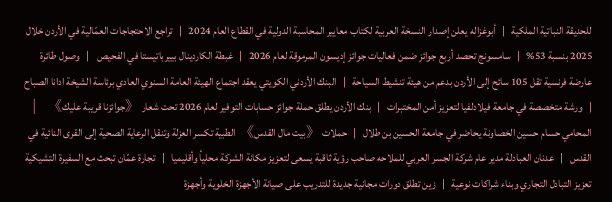للحديقة النباتية الملكية   |   أبوغزاله يعلن إصدار النسخة العربية لكتاب معايير المحاسبة الدولية في القطاع العام 2024   |   تراجع الاحتجاجات العمّالية في الأردن خلال 2025 بنسبة 53%   |   سامسونج تحصد أربع جوائز ضمن فعاليات جوائز إديسون المرموقة لعام 2026   |   غبطة الكاردينال بييرباتيستا في الفحيص    |   وصول طائرة عارضة فرنسية تقل 105 سائح إلى الأردن بدعم من هيئة تنشيط السياحة   |   البنك الأردني الكويتي يعقد اجتماع الهيئة العامة السنوي العادي برئاسة الشيخة ادانا الصباح   |   ورشة متخصصة في جامعة فيلادلفيا لتعزيز أمن المختبرات   |   بنك الأردن يطلق حملة جوائز حسابات التوفير لعام 2026 تحت شعار 《جوائزنا قريبة عليك》   |   المحامي حسام حسين الخصاونة يحاضر في جامعة الحسين بن طلال   |   حملات 《بيت مال القدس》 الطبية تكسر العزلة وتنقل الرعاية الصحية إلى القرى النائية في القدس   |   عدنان العبادلة مدير عام شركة الجسر العربي للملاحه صاحب رؤية ثاقبة يسعى لتعزيز مكانة الشركة محليأ وأقليميا   |   تجارة عمّان تبحث مع السفيرة التشيكية تعزيز التبادل التجاري وبناء شراكات نوعية   |   زين تطلق دورات مجانية جديدة للتدريب على صيانة الأجهزة الخلوية وأجهزة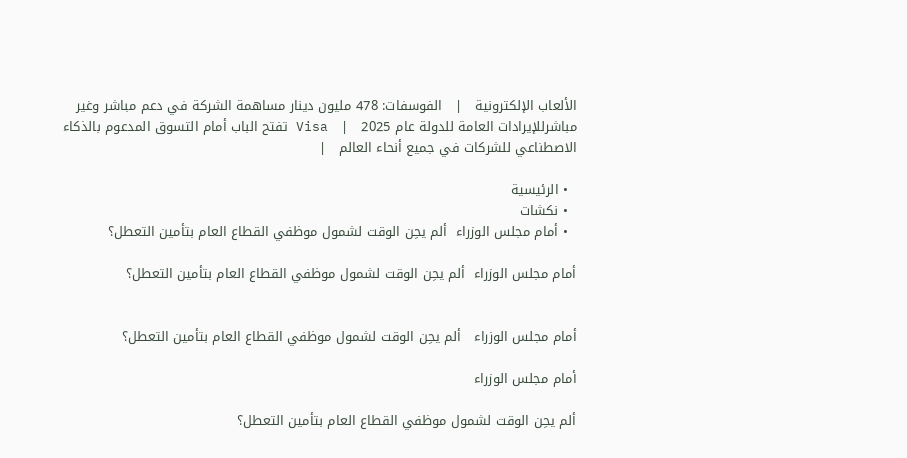الألعاب الإلكترونية   |   الفوسفات: 478 مليون دينار مساهمة الشركة في دعم مباشر وغير مباشرللإيرادات العامة للدولة عام 2025   |   Visa تفتح الباب أمام التسوق المدعوم بالذكاء الاصطناعي للشركات في جميع أنحاء العالم   |

  • الرئيسية
  • نكشات
  • أمام مجلس الوزراء  ألم يحِن الوقت لشمول موظفي القطاع العام بتأمين التعطل؟

أمام مجلس الوزراء  ألم يحِن الوقت لشمول موظفي القطاع العام بتأمين التعطل؟


أمام مجلس الوزراء   ألم يحِن الوقت لشمول موظفي القطاع العام بتأمين التعطل؟

أمام مجلس الوزراء

ألم يحِن الوقت لشمول موظفي القطاع العام بتأمين التعطل؟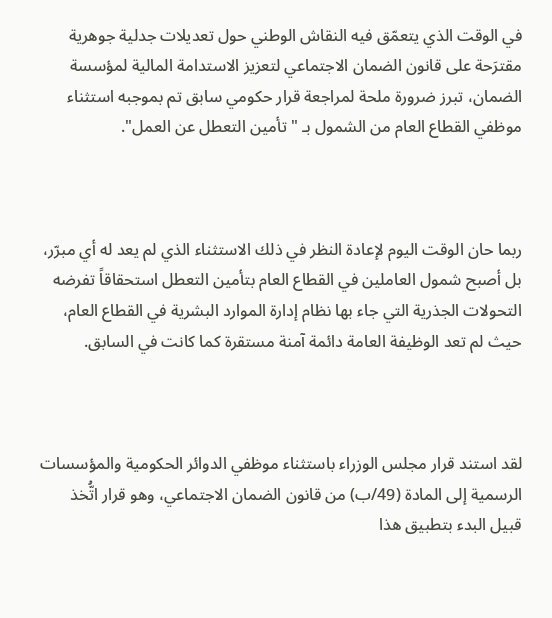في الوقت الذي يتعمّق فيه النقاش الوطني حول تعديلات جدلية جوهرية مقترَحة على قانون الضمان الاجتماعي لتعزيز الاستدامة المالية لمؤسسة الضمان، تبرز ضرورة ملحة لمراجعة قرار حكومي سابق تم بموجبه استثناء موظفي القطاع العام من الشمول بـ "تأمين التعطل عن العمل".



ربما حان الوقت اليوم لإعادة النظر في ذلك الاستثناء الذي لم يعد له أي مبرّر، بل أصبح شمول العاملين في القطاع العام بتأمين التعطل استحقاقاً تفرضه التحولات الجذرية التي جاء بها نظام إدارة الموارد البشرية في القطاع العام، حيث لم تعد الوظيفة العامة دائمة آمنة مستقرة كما كانت في السابق.



لقد استند قرار مجلس الوزراء باستثناء موظفي الدوائر الحكومية والمؤسسات الرسمية إلى المادة (49/ب) من قانون الضمان الاجتماعي، وهو قرار اتُّخذ قبيل البدء بتطبيق هذا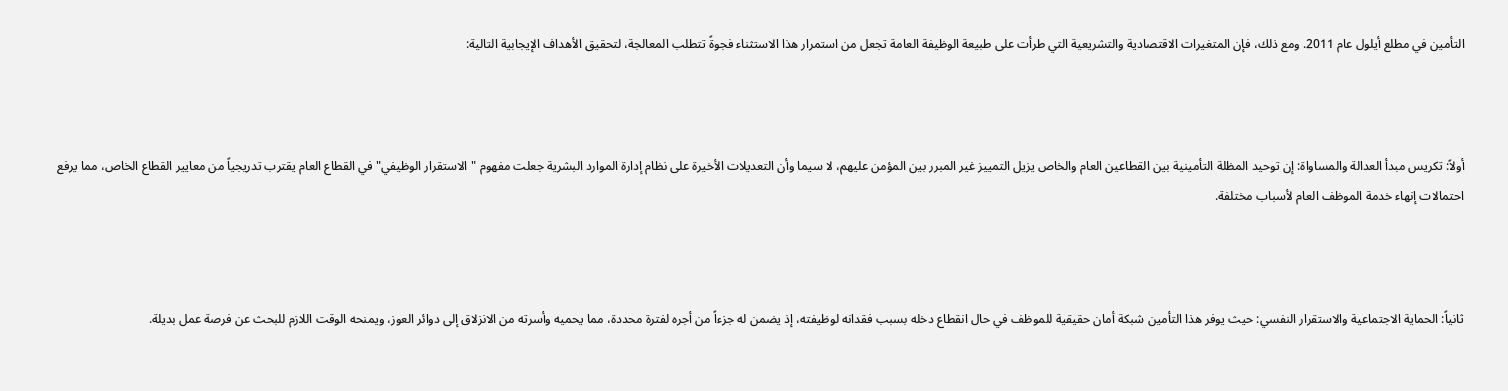التأمين في مطلع أيلول عام 2011. ومع ذلك، فإن المتغيرات الاقتصادية والتشريعية التي طرأت على طبيعة الوظيفة العامة تجعل من استمرار هذا الاستثناء فجوةً تتطلب المعالجة، لتحقيق الأهداف الإيجابية التالية:



أولاً: تكريس مبدأ العدالة والمساواة: إن توحيد المظلة التأمينية بين القطاعين العام والخاص يزيل التمييز غير المبرر بين المؤمن عليهم، لا سيما وأن التعديلات الأخيرة على نظام إدارة الموارد البشرية جعلت مفهوم "الاستقرار الوظيفي" في القطاع العام يقترب تدريجياً من معايير القطاع الخاص، مما يرفع احتمالات إنهاء خدمة الموظف العام لأسباب مختلفة.



ثانياً: الحماية الاجتماعية والاستقرار النفسي: حيث يوفر هذا التأمين شبكة أمان حقيقية للموظف في حال انقطاع دخله بسبب فقدانه لوظيفته، إذ يضمن له جزءاً من أجره لفترة محددة، مما يحميه وأسرته من الانزلاق إلى دوائر العوز، ويمنحه الوقت اللازم للبحث عن فرصة عمل بديلة.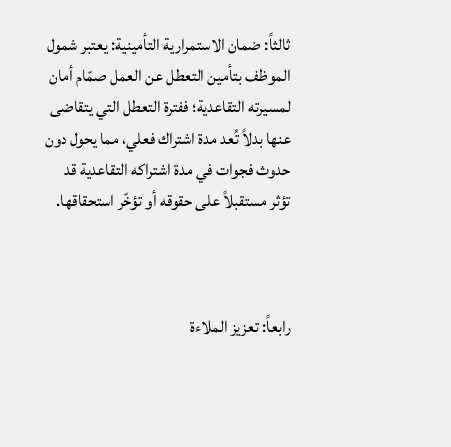ثالثاً: ضمان الاستمرارية التأمينية: يعتبر شمول الموظف بتأمين التعطل عن العمل صمّام أمان لمسيرته التقاعدية؛ ففترة التعطل التي يتقاضى عنها بدلاً تُعد مدة اشتراك فعلي، مما يحول دون حدوث فجوات في مدة اشتراكه التقاعدية قد تؤثر مستقبلاً على حقوقه أو تؤخّر استحقاقها.



رابعاً: تعزيز الملاءة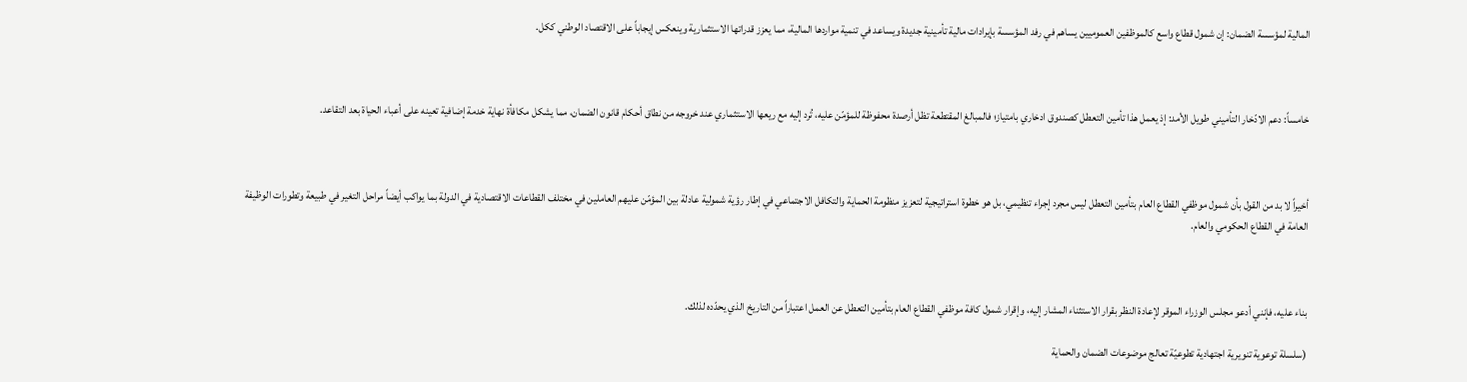المالية لمؤسسة الضمان: إن شمول قطاع واسع كالموظفين العموميين يساهم في رفد المؤسسة بإيرادات مالية تأمينية جديدة ويساعد في تنمية مواردها المالية، مما يعزز قدراتها الاستثمارية وينعكس إيجاباً على الاقتصاد الوطني ككل.



خامساً: دعم الادّخار التأميني طويل الأمد: إذ يعمل هذا تأمين التعطل كصندوق ادخاري بامتياز؛ فالمبالغ المقتطعة تظل أرصدة محفوظة للمؤمّن عليه، تُرد إليه مع ريعها الاستثماري عند خروجه من نطاق أحكام قانون الضمان، مما يشكل مكافأة نهاية خدمة إضافية تعينه على أعباء الحياة بعد التقاعد.



أخيراً لا بد من القول بأن شمول موظفي القطاع العام بتأمين التعطل ليس مجرد إجراء تنظيمي، بل هو خطوة استراتيجية لتعزيز منظومة الحماية والتكافل الاجتماعي في إطار رؤية شمولية عادلة بين المؤمّن عليهم العاملين في مختلف القطاعات الاقتصادية في الدولة بما يواكب أيضاً مراحل التغير في طبيعة وتطورات الوظيفة العامة في القطاع الحكومي والعام.



بناء عليه، فإنني أدعو مجلس الوزراء الموقر لإعادة النظر بقرار الاستثناء المشار إليه، وإقرار شمول كافة موظفي القطاع العام بتأمين التعطل عن العمل اعتباراً من التاريخ الذي يحدّده لذلك.

(سلسلة توعوية تنويرية اجتهادية تطوعيّة تعالج موضوعات الضمان والحماية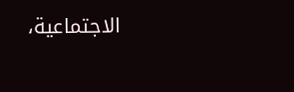الاجتماعية،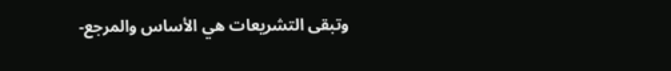وتبقى التشريعات هي الأساس والمرجع-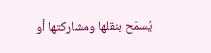يُسمَح بنقلها ومشاركتها أو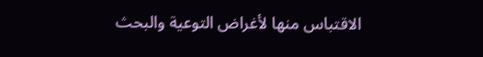الاقتباس منها لأغراض التوعية والبحث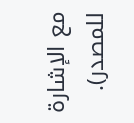مع الإشارة للمصدر).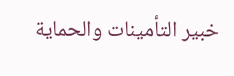خبير التأمينات والحماية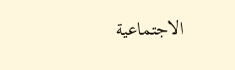الاجتماعية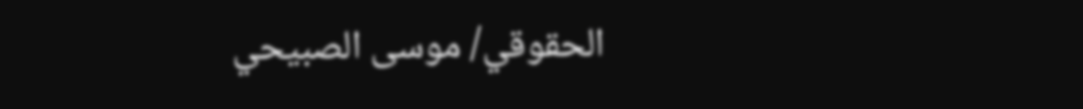الحقوقي/ موسى الصبيحي